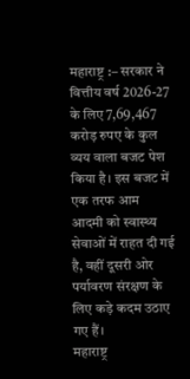महाराष्ट्र :– सरकार ने वित्तीय वर्ष 2026-27 के लिए 7,69,467 करोड़ रुपए के कुल व्यय वाला बजट पेश किया है। इस बजट में एक तरफ आम आदमी को स्वास्थ्य सेवाओं में राहत दी गई है, वहीं दूसरी ओर पर्यावरण संरक्षण के लिए कड़े कदम उठाए गए हैं।
महाराष्ट्र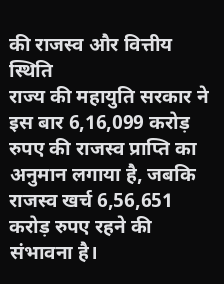की राजस्व और वित्तीय स्थिति
राज्य की महायुति सरकार ने इस बार 6,16,099 करोड़ रुपए की राजस्व प्राप्ति का अनुमान लगाया है, जबकि राजस्व खर्च 6,56,651 करोड़ रुपए रहने की संभावना है।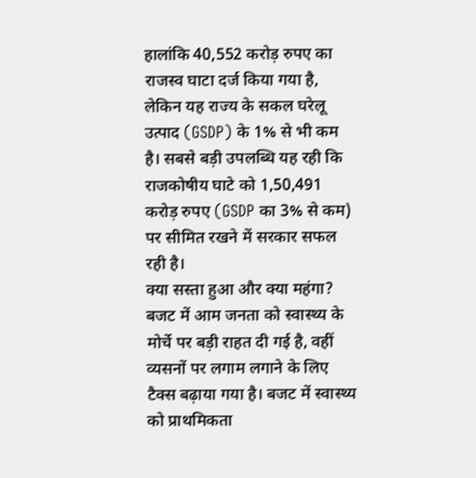हालांकि 40,552 करोड़ रुपए का राजस्व घाटा दर्ज किया गया है, लेकिन यह राज्य के सकल घरेलू उत्पाद (GSDP) के 1% से भी कम है। सबसे बड़ी उपलब्धि यह रही कि राजकोषीय घाटे को 1,50,491 करोड़ रुपए (GSDP का 3% से कम) पर सीमित रखने में सरकार सफल रही है।
क्या सस्ता हुआ और क्या महंगा?
बजट में आम जनता को स्वास्थ्य के मोर्चे पर बड़ी राहत दी गई है, वहीं व्यसनों पर लगाम लगाने के लिए टैक्स बढ़ाया गया है। बजट में स्वास्थ्य को प्राथमिकता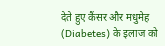देते हुए कैंसर और मधुमेह (Diabetes) के इलाज को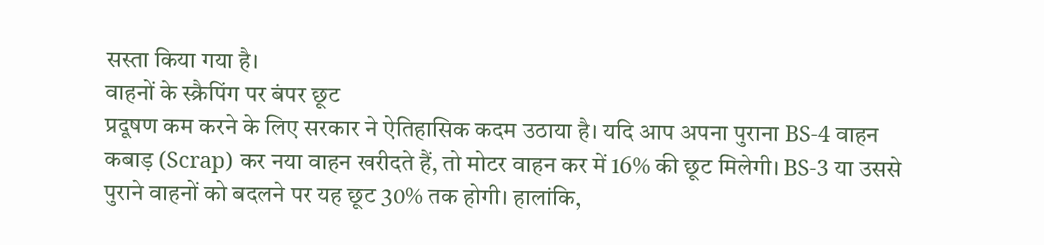सस्ता किया गया है।
वाहनों के स्क्रैपिंग पर बंपर छूट
प्रदूषण कम करने के लिए सरकार ने ऐतिहासिक कदम उठाया है। यदि आप अपना पुराना BS-4 वाहन कबाड़ (Scrap) कर नया वाहन खरीदते हैं, तो मोटर वाहन कर में 16% की छूट मिलेगी। BS-3 या उससे पुराने वाहनों को बदलने पर यह छूट 30% तक होगी। हालांकि,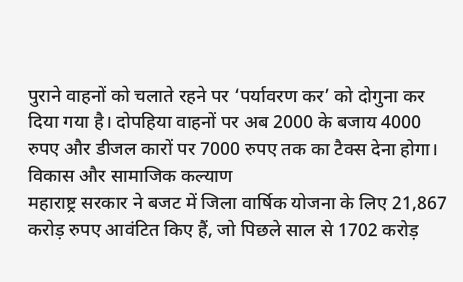पुराने वाहनों को चलाते रहने पर ‘पर्यावरण कर’ को दोगुना कर दिया गया है। दोपहिया वाहनों पर अब 2000 के बजाय 4000 रुपए और डीजल कारों पर 7000 रुपए तक का टैक्स देना होगा।
विकास और सामाजिक कल्याण
महाराष्ट्र सरकार ने बजट में जिला वार्षिक योजना के लिए 21,867 करोड़ रुपए आवंटित किए हैं, जो पिछले साल से 1702 करोड़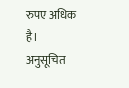रुपए अधिक है। अनुसूचित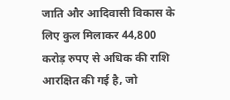जाति और आदिवासी विकास के लिए कुल मिलाकर 44,800 करोड़ रुपए से अधिक की राशि आरक्षित की गई है, जो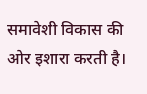समावेशी विकास की ओर इशारा करती है।